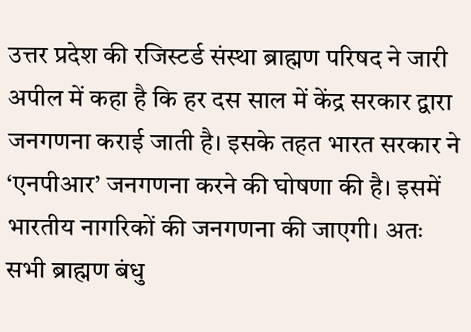उत्तर प्रदेश की रजिस्टर्ड संस्था ब्राह्मण परिषद ने जारी अपील में कहा है कि हर दस साल में केंद्र सरकार द्वारा जनगणना कराई जाती है। इसके तहत भारत सरकार ने ‘एनपीआर’ जनगणना करने की घोषणा की है। इसमें भारतीय नागरिकों की जनगणना की जाएगी। अतः सभी ब्राह्मण बंधु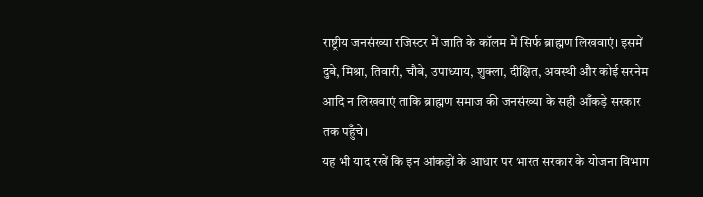राष्ट्रीय जनसंख्या रजिस्टर में जाति के कॉलम में सिर्फ ब्राह्मण लिखवाएं। इसमें दुबे, मिश्रा, तिवारी, चौबे, उपाध्याय, शुक्ला, दीक्षित, अवस्थी और कोई सरनेम आदि न लिखवाएं ताकि ब्राह्मण समाज की जनसंख्या के सही आँकड़े सरकार तक पहुँचे।
यह भी याद रखें कि इन आंकड़ों के आधार पर भारत सरकार के योजना विभाग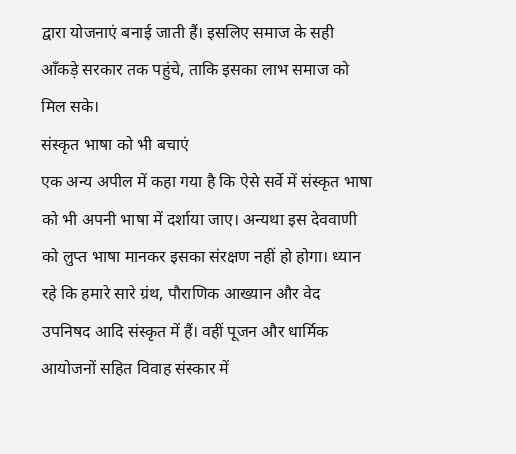द्वारा योजनाएं बनाई जाती हैं। इसलिए समाज के सही आँकड़े सरकार तक पहुंचे, ताकि इसका लाभ समाज को मिल सके।
संस्कृत भाषा को भी बचाएं
एक अन्य अपील में कहा गया है कि ऐसे सर्वे में संस्कृत भाषा को भी अपनी भाषा में दर्शाया जाए। अन्यथा इस देववाणी को लुप्त भाषा मानकर इसका संरक्षण नहीं हो होगा। ध्यान रहे कि हमारे सारे ग्रंथ, पौराणिक आख्यान और वेद उपनिषद आदि संस्कृत में हैं। वहीं पूजन और धार्मिक आयोजनों सहित विवाह संस्कार में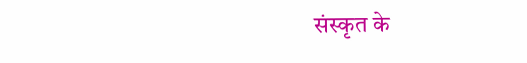संस्कृत के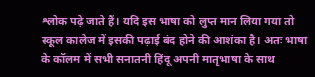श्लोक पढ़े जाते हैं। यदि इस भाषा को लुप्त मान लिया गया तो स्कूल कालेज में इसकी पढ़ाई बंद होने की आशंका है। अतः भाषा के कॉलम में सभी सनातनी हिंदू अपनी मातृभाषा के साथ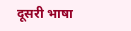दूसरी भाषा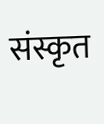संस्कृत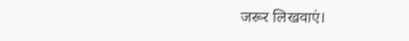जरूर लिखवाएं।